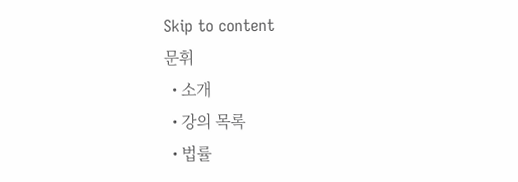Skip to content
문휘
  • 소개
  • 강의 목록
  • 법률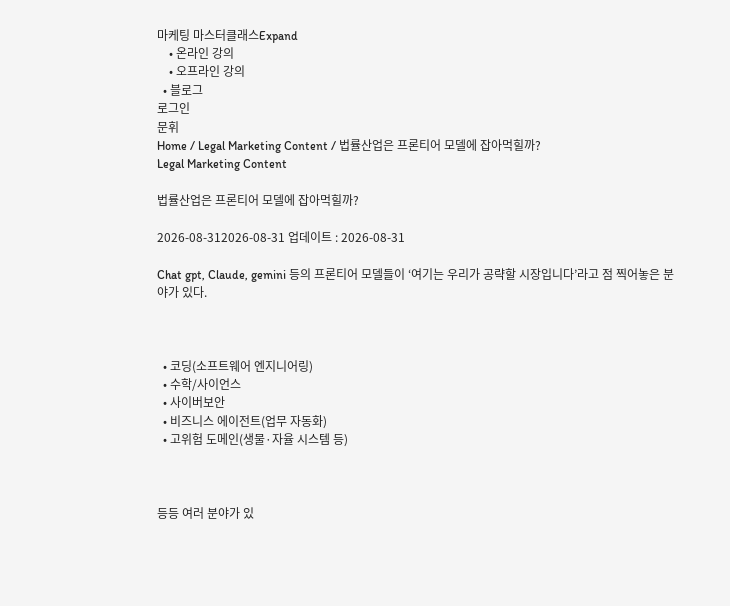마케팅 마스터클래스Expand
    • 온라인 강의
    • 오프라인 강의
  • 블로그
로그인
문휘
Home / Legal Marketing Content / 법률산업은 프론티어 모델에 잡아먹힐까?
Legal Marketing Content

법률산업은 프론티어 모델에 잡아먹힐까?

2026-08-312026-08-31 업데이트 : 2026-08-31

Chat gpt, Claude, gemini 등의 프론티어 모델들이 ‘여기는 우리가 공략할 시장입니다’라고 점 찍어놓은 분야가 있다.



  • 코딩(소프트웨어 엔지니어링)
  • 수학/사이언스
  • 사이버보안
  • 비즈니스 에이전트(업무 자동화)
  • 고위험 도메인(생물·자율 시스템 등)



등등 여러 분야가 있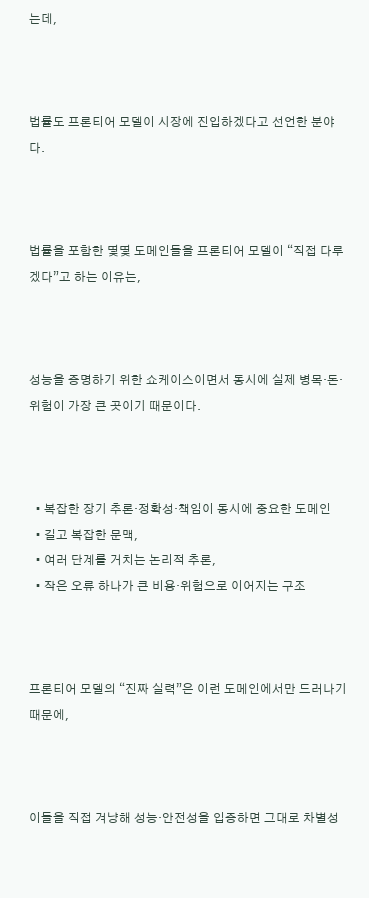는데,



법률도 프론티어 모델이 시장에 진입하겠다고 선언한 분야다.



법률을 포함한 몇몇 도메인들을 프론티어 모델이 “직접 다루겠다”고 하는 이유는,



성능을 증명하기 위한 쇼케이스이면서 동시에 실제 병목·돈·위험이 가장 큰 곳이기 때문이다.



  • 복잡한 장기 추론·정확성·책임이 동시에 중요한 도메인
  • 길고 복잡한 문맥,
  • 여러 단계를 거치는 논리적 추론,
  • 작은 오류 하나가 큰 비용·위험으로 이어지는 구조



프론티어 모델의 “진짜 실력”은 이런 도메인에서만 드러나기 때문에,



이들을 직접 겨냥해 성능·안전성을 입증하면 그대로 차별성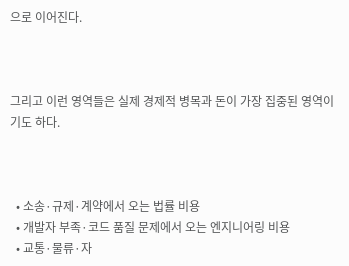으로 이어진다.



그리고 이런 영역들은 실제 경제적 병목과 돈이 가장 집중된 영역이기도 하다.



  • 소송·규제·계약에서 오는 법률 비용
  • 개발자 부족·코드 품질 문제에서 오는 엔지니어링 비용
  • 교통·물류·자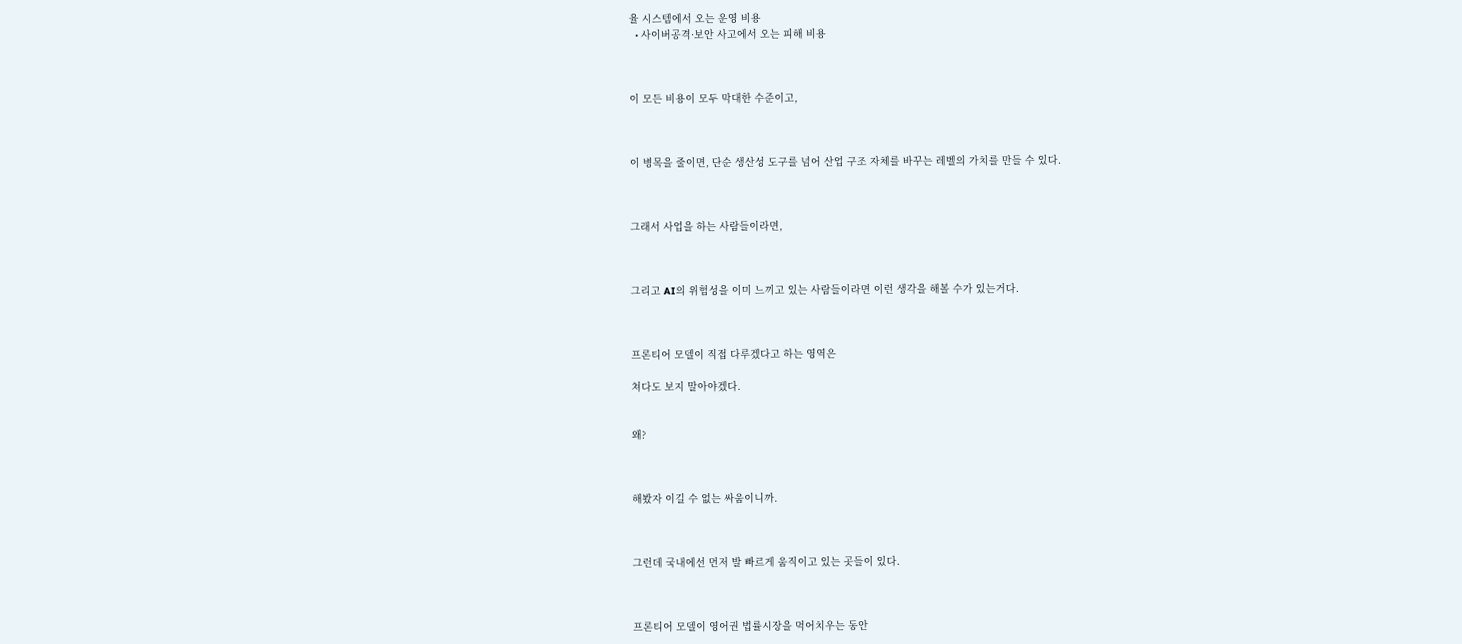율 시스템에서 오는 운영 비용
  • 사이버공격·보안 사고에서 오는 피해 비용



이 모든 비용이 모두 막대한 수준이고,



이 병목을 줄이면, 단순 생산성 도구를 넘어 산업 구조 자체를 바꾸는 레벨의 가치를 만들 수 있다.



그래서 사업을 하는 사람들이라면,



그리고 AI의 위험성을 이미 느끼고 있는 사람들이라면 이런 생각을 해볼 수가 있는거다.



프론티어 모델이 직접 다루겠다고 하는 영역은

쳐다도 보지 말아야겠다.


왜?



해봤자 이길 수 없는 싸움이니까.



그런데 국내에선 먼저 발 빠르게 움직이고 있는 곳들이 있다.



프론티어 모델이 영어권 법률시장을 먹어치우는 동안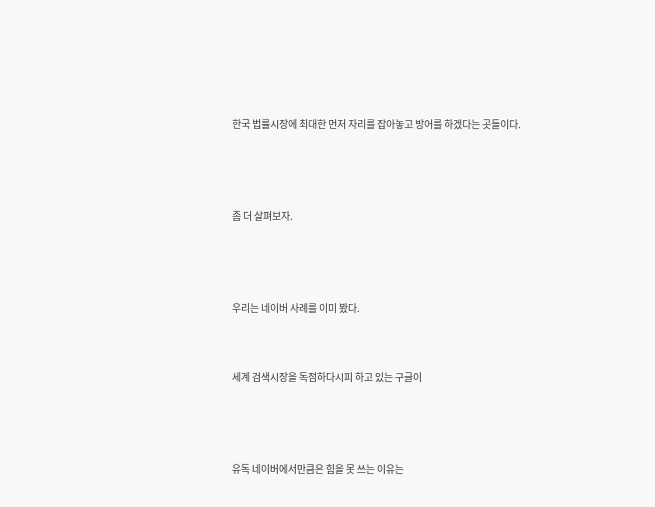한국 법률시장에 최대한 먼저 자리를 잡아놓고 방어를 하겠다는 곳들이다.



좀 더 살펴보자.



우리는 네이버 사례를 이미 봤다.


세계 검색시장을 독점하다시피 하고 있는 구글이



유독 네이버에서만큼은 힘을 못 쓰는 이유는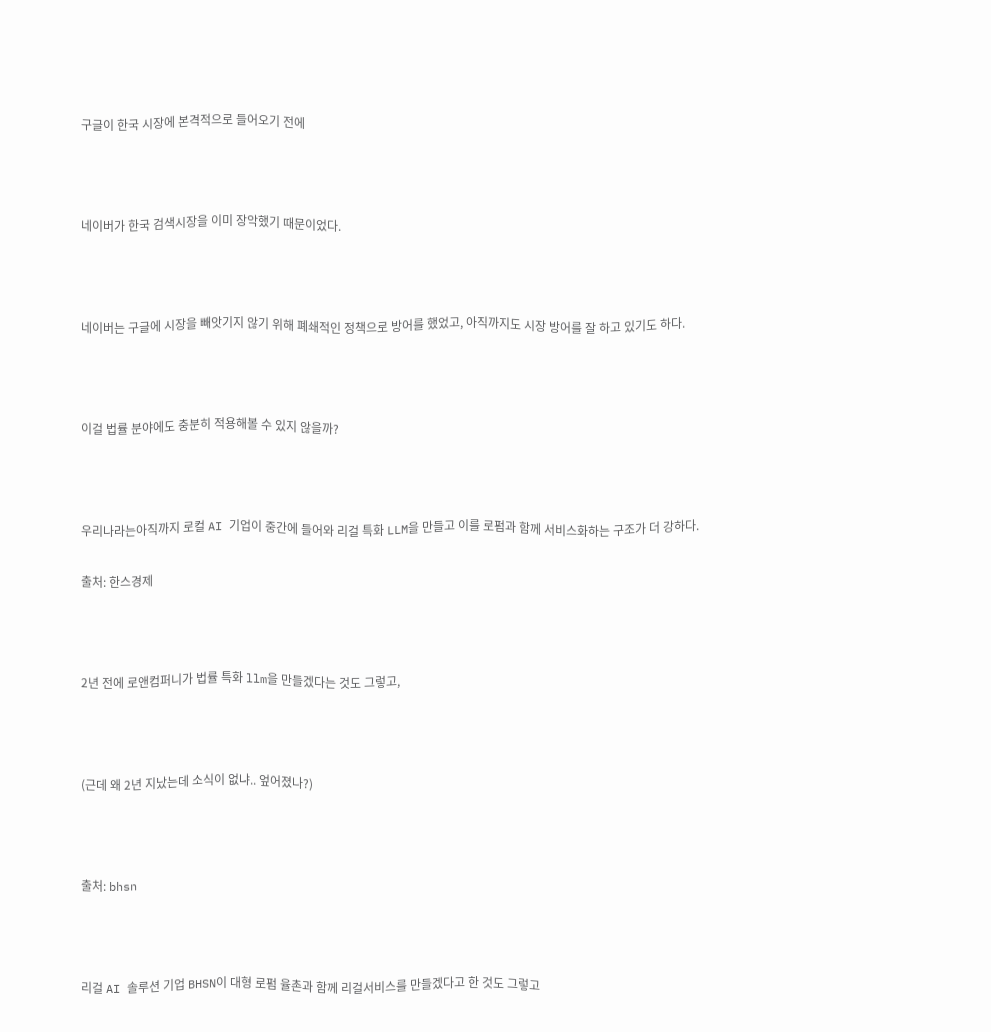구글이 한국 시장에 본격적으로 들어오기 전에



네이버가 한국 검색시장을 이미 장악했기 때문이었다.



네이버는 구글에 시장을 빼앗기지 않기 위해 폐쇄적인 정책으로 방어를 했었고, 아직까지도 시장 방어를 잘 하고 있기도 하다.



이걸 법률 분야에도 충분히 적용해볼 수 있지 않을까?



우리나라는아직까지 로컬 AI 기업이 중간에 들어와 리걸 특화 LLM을 만들고 이를 로펌과 함께 서비스화하는 구조가 더 강하다.

출처: 한스경제



2년 전에 로앤컴퍼니가 법률 특화 llm을 만들겠다는 것도 그렇고,



(근데 왜 2년 지났는데 소식이 없냐.. 엎어졌나?)



출처: bhsn



리걸 AI 솔루션 기업 BHSN이 대형 로펌 율촌과 함께 리걸서비스를 만들겠다고 한 것도 그렇고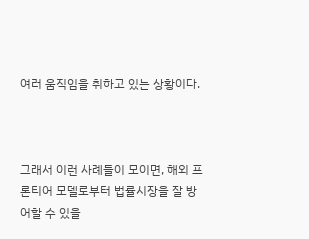여러 움직임을 취하고 있는 상황이다.



그래서 이런 사례들이 모이면, 해외 프론티어 모델로부터 법률시장을 잘 방어할 수 있을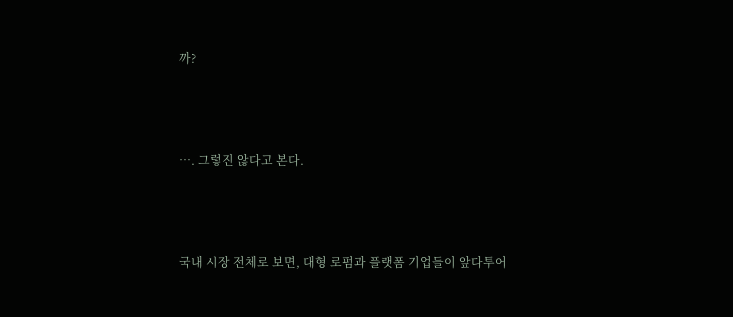까?



…. 그렇진 않다고 본다.



국내 시장 전체로 보면, 대형 로펌과 플랫폼 기업들이 앞다투어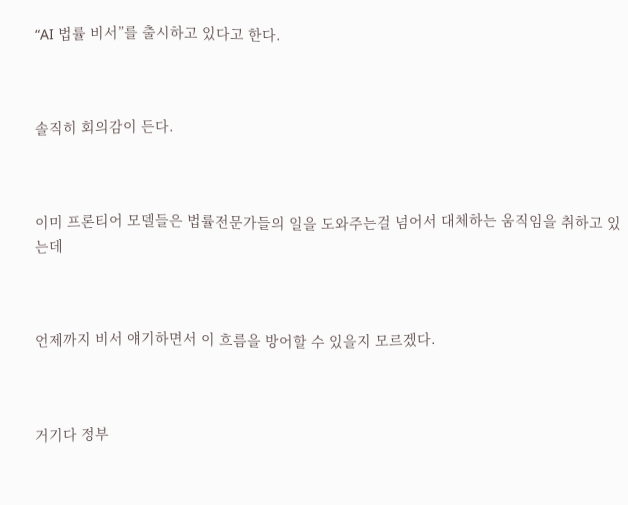“AI 법률 비서”를 출시하고 있다고 한다.



솔직히 회의감이 든다.



이미 프론티어 모델들은 법률전문가들의 일을 도와주는걸 넘어서 대체하는 움직임을 취하고 있는데



언제까지 비서 얘기하면서 이 흐름을 방어할 수 있을지 모르겠다.



거기다 정부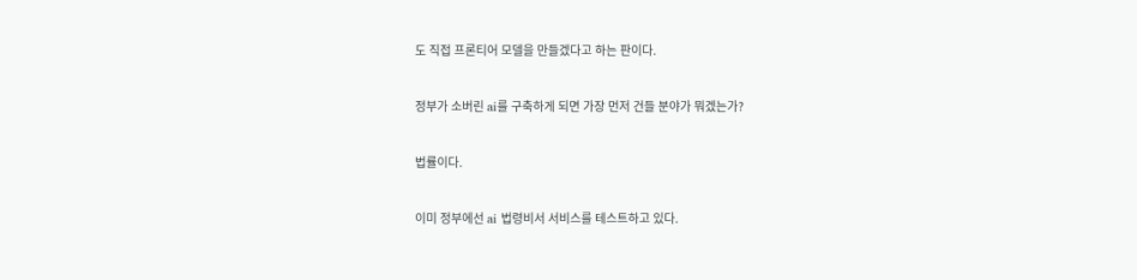도 직접 프론티어 모델을 만들겠다고 하는 판이다.



정부가 소버린 ai를 구축하게 되면 가장 먼저 건들 분야가 뭐겠는가?



법률이다.



이미 정부에선 ai 법령비서 서비스를 테스트하고 있다.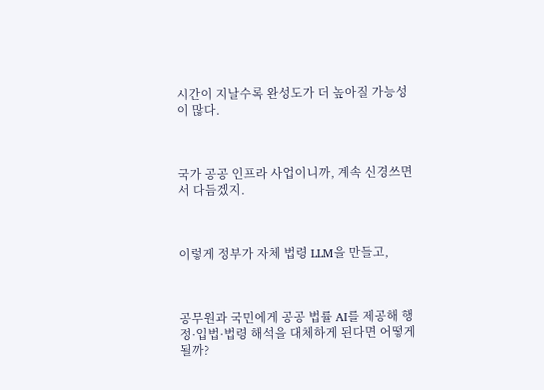시간이 지날수록 완성도가 더 높아질 가능성이 많다.



국가 공공 인프라 사업이니까, 계속 신경쓰면서 다듬겠지.



이렇게 정부가 자체 법령 LLM을 만들고,



공무원과 국민에게 공공 법률 AI를 제공해 행정·입법·법령 해석을 대체하게 된다면 어떻게 될까?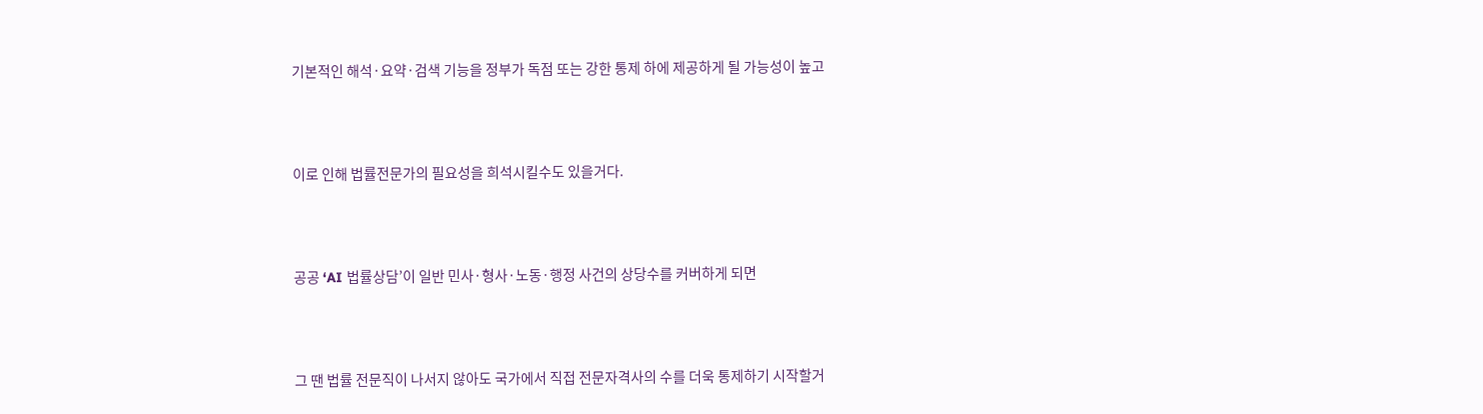기본적인 해석·요약·검색 기능을 정부가 독점 또는 강한 통제 하에 제공하게 될 가능성이 높고



이로 인해 법률전문가의 필요성을 희석시킬수도 있을거다.



공공 ‘AI 법률상담’이 일반 민사·형사·노동·행정 사건의 상당수를 커버하게 되면



그 땐 법률 전문직이 나서지 않아도 국가에서 직접 전문자격사의 수를 더욱 통제하기 시작할거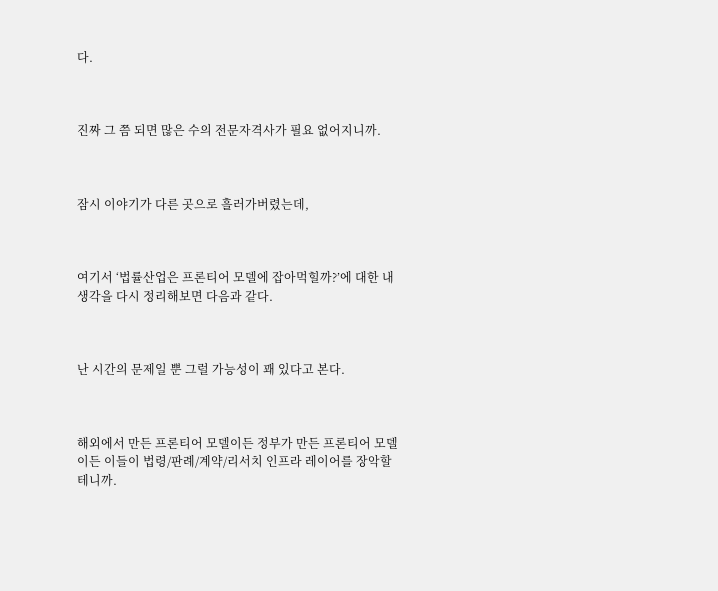다.



진짜 그 쯤 되면 많은 수의 전문자격사가 필요 없어지니까.



잠시 이야기가 다른 곳으로 흘러가버렸는데,



여기서 ‘법률산업은 프론티어 모델에 잡아먹힐까?’에 대한 내 생각을 다시 정리해보면 다음과 같다.



난 시간의 문제일 뿐 그럴 가능성이 꽤 있다고 본다.



해외에서 만든 프론티어 모델이든 정부가 만든 프론티어 모델이든 이들이 법령/판례/계약/리서치 인프라 레이어를 장악할테니까.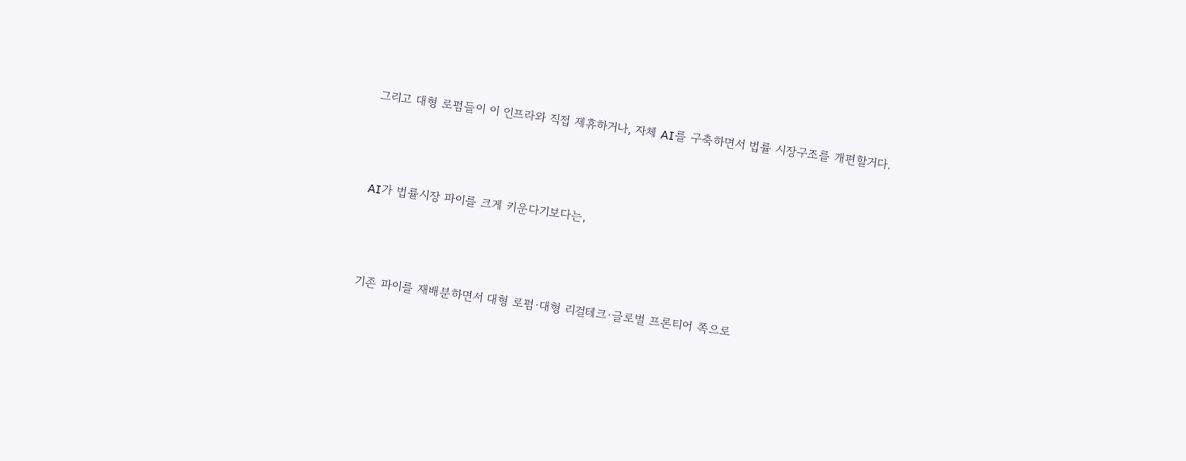그리고 대형 로펌들이 이 인프라와 직접 제휴하거나, 자체 AI를 구축하면서 법률 시장구조를 개편할거다.



AI가 법률시장 파이를 크게 키운다기보다는,



기존 파이를 재배분하면서 대형 로펌·대형 리걸테크·글로벌 프론티어 쪽으로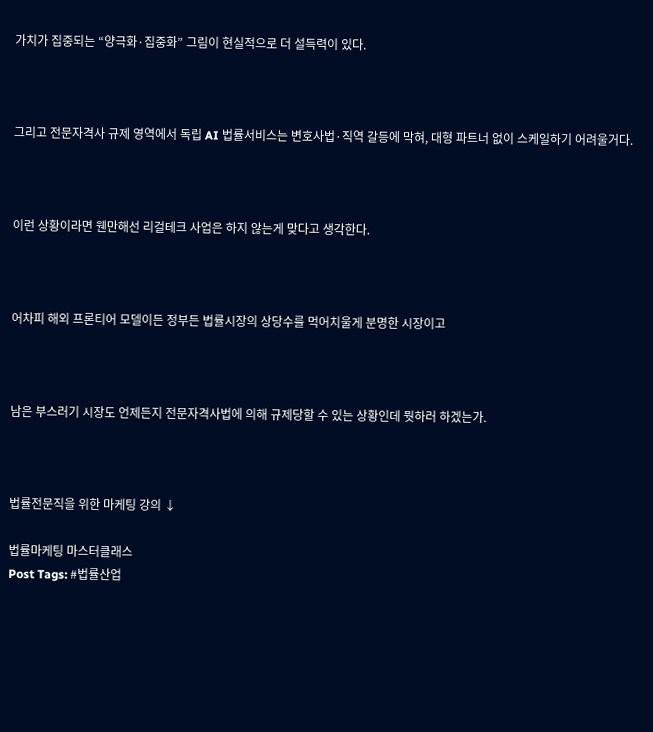가치가 집중되는 “양극화·집중화” 그림이 현실적으로 더 설득력이 있다.



그리고 전문자격사 규제 영역에서 독립 AI 법률서비스는 변호사법·직역 갈등에 막혀, 대형 파트너 없이 스케일하기 어려울거다.



이런 상황이라면 웬만해선 리걸테크 사업은 하지 않는게 맞다고 생각한다.



어차피 해외 프론티어 모델이든 정부든 법률시장의 상당수를 먹어치울게 분명한 시장이고



남은 부스러기 시장도 언제든지 전문자격사법에 의해 규제당할 수 있는 상황인데 뭣하러 하겠는가.



법률전문직을 위한 마케팅 강의 ↓

법률마케팅 마스터클래스
Post Tags: #법률산업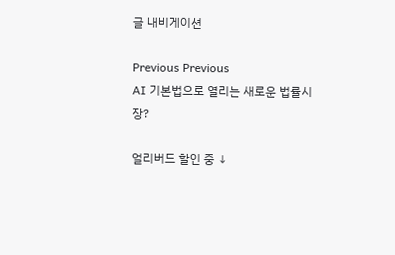글 내비게이션

Previous Previous
AI 기본법으로 열리는 새로운 법률시장?

얼리버드 할인 중 ↓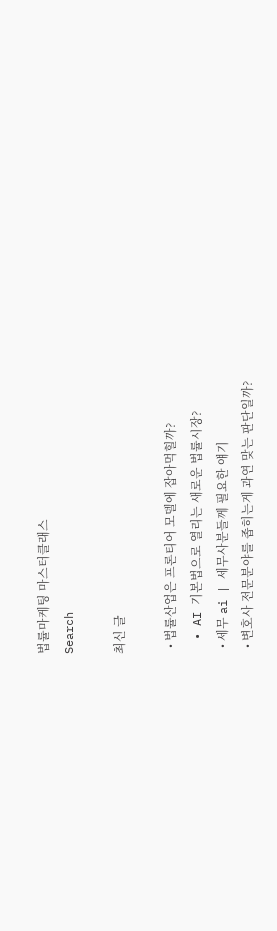법률마케팅 마스터클래스
Search

최신 글

  • 법률산업은 프론티어 모델에 잡아먹힐까?
  • AI 기본법으로 열리는 새로운 법률시장?
  • 세무 ai | 세무사분들께 필요한 얘기
  • 변호사 전문분야를 좁히는게 과연 맞는 판단일까?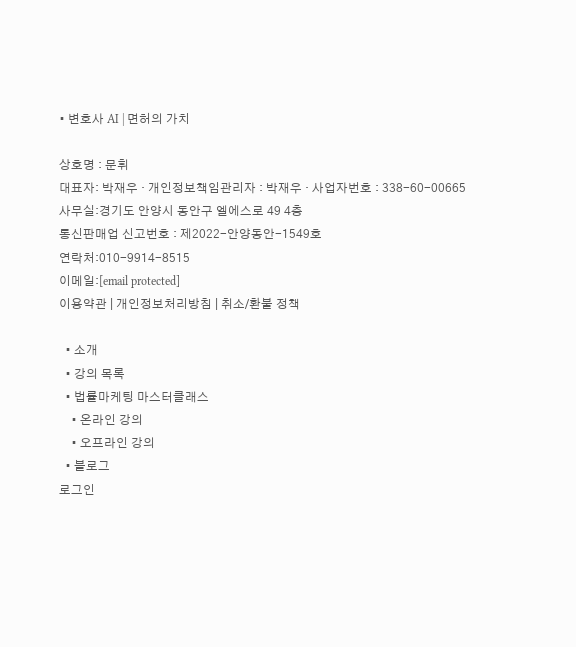• 변호사 AI | 면허의 가치

상호명 : 문휘
대표자: 박재우 · 개인정보책임관리자 : 박재우 · 사업자번호 : 338-60-00665
사무실:경기도 안양시 동안구 엘에스로 49 4층
통신판매업 신고번호 : 제2022-안양동안-1549호
연락처:010-9914-8515
이메일:[email protected]
이용약관 | 개인정보처리방침 | 취소/환불 정책

  • 소개
  • 강의 목록
  • 법률마케팅 마스터클래스
    • 온라인 강의
    • 오프라인 강의
  • 블로그
로그인